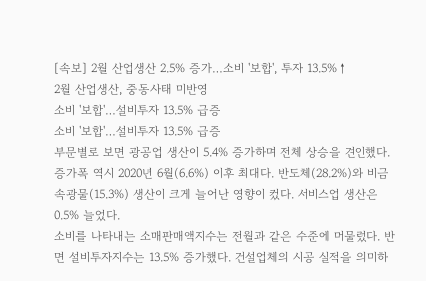[속보] 2월 산업생산 2.5% 증가…소비 '보합', 투자 13.5%↑
2월 산업생산, 중동사태 미반영
소비 '보합'…설비투자 13.5% 급증
소비 '보합'…설비투자 13.5% 급증
부문별로 보면 광공업 생산이 5.4% 증가하며 전체 상승을 견인했다. 증가폭 역시 2020년 6월(6.6%) 이후 최대다. 반도체(28.2%)와 비금속광물(15.3%) 생산이 크게 늘어난 영향이 컸다. 서비스업 생산은 0.5% 늘었다.
소비를 나타내는 소매판매액지수는 전월과 같은 수준에 머물렀다. 반면 설비투자지수는 13.5% 증가했다. 건설업체의 시공 실적을 의미하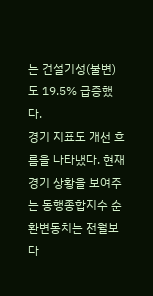는 건설기성(불변)도 19.5% 급증했다.
경기 지표도 개선 흐름을 나타냈다. 현재 경기 상황을 보여주는 동행종합지수 순환변동치는 전월보다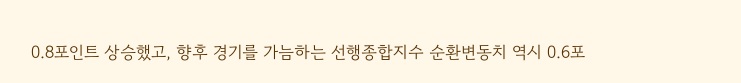0.8포인트 상승했고, 향후 경기를 가늠하는 선행종합지수 순환변동치 역시 0.6포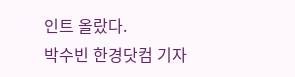인트 올랐다.
박수빈 한경닷컴 기자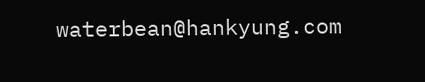waterbean@hankyung.com